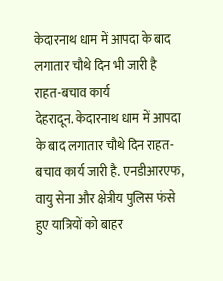केदारनाथ धाम में आपदा के बाद लगातार चौथे दिन भी जारी है राहत-बचाव कार्य
देहरादून. केदारनाथ धाम में आपदा के बाद लगातार चौथे दिन राहत-बचाव कार्य जारी है. एनडीआरएफ, वायु सेना और क्षेत्रीय पुलिस फंसे हुए यात्रियों को बाहर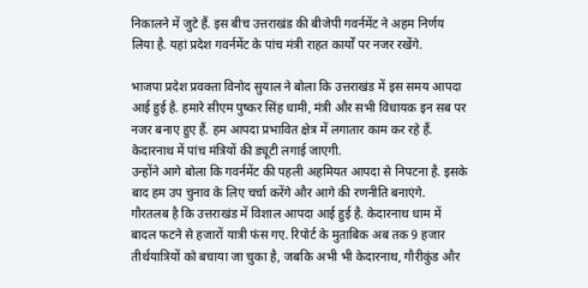निकालने में जुटे हैं. इस बीच उत्तराखंड की बीजेपी गवर्नमेंट ने अहम निर्णय लिया है. यहां प्रदेश गवर्नमेंट के पांच मंत्री राहत कार्यों पर नजर रखेंगे.

भाजपा प्रदेश प्रवक्ता विनोद सुयाल ने बोला कि उत्तराखंड में इस समय आपदा आई हुई है. हमारे सीएम पुष्कर सिंह धामी, मंत्री और सभी विधायक इन सब पर नजर बनाए हुए हैं. हम आपदा प्रभावित क्षेत्र में लगातार काम कर रहे हैं. केदारनाथ में पांच मंत्रियों की ड्यूटी लगाई जाएगी.
उन्होंने आगे बोला कि गवर्नमेंट की पहली अहमियत आपदा से निपटना है. इसके बाद हम उप चुनाव के लिए चर्चा करेंगे और आगे की रणनीति बनाएंगे.
गौरतलब है कि उत्तराखंड में विशाल आपदा आई हुई है. केदारनाथ धाम में बादल फटने से हजारों यात्री फंस गए. रिपोर्ट के मुताबिक अब तक 9 हजार तीर्थयात्रियों को बचाया जा चुका है, जबकि अभी भी केदारनाथ, गौरीकुंड और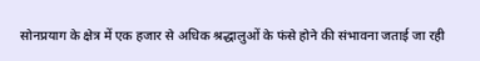सोनप्रयाग के क्षेत्र में एक हजार से अधिक श्रद्धालुओं के फंसे होने की संभावना जताई जा रही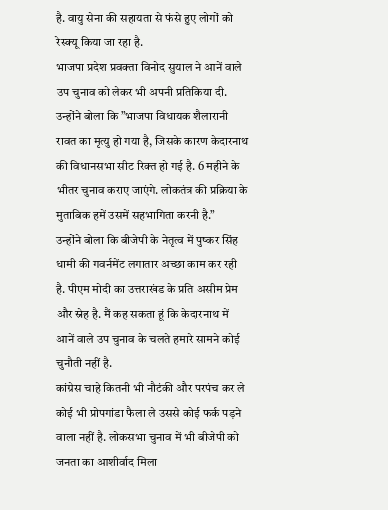है. वायु सेना की सहायता से फंसे हुए लोगों को रेस्क्यू किया जा रहा है.
भाजपा प्रदेश प्रवक्ता विनोद सुयाल ने आनें वाले उप चुनाव को लेकर भी अपनी प्रतिकिया दी. उन्होंने बोला कि ”भाजपा विधायक शैलारानी रावत का मृत्यु हो गया है, जिसके कारण केदारनाथ की विधानसभा सीट रिक्त हो गई है. 6 महीने के भीतर चुनाव कराए जाएंगे. लोकतंत्र की प्रक्रिया के मुताबिक हमें उसमें सहभागिता करनी है.”
उन्होंने बोला कि बीजेपी के नेतृत्व में पुष्कर सिंह धामी की गवर्नमेंट लगातार अच्छा काम कर रही है. पीएम मोदी का उत्तराखंड के प्रति असीम प्रेम और स्नेह है. मैं कह सकता हूं कि केदारनाथ में आनें वाले उप चुनाव के चलते हमारे सामने कोई चुनौती नहीं है.
कांग्रेस चाहे कितनी भी नौटंकी और परपंच कर ले कोई भी प्रोपगांडा फैला ले उससे कोई फर्क पड़ने वाला नहीं है. लोकसभा चुनाव में भी बीजेपी को जनता का आशीर्वाद मिला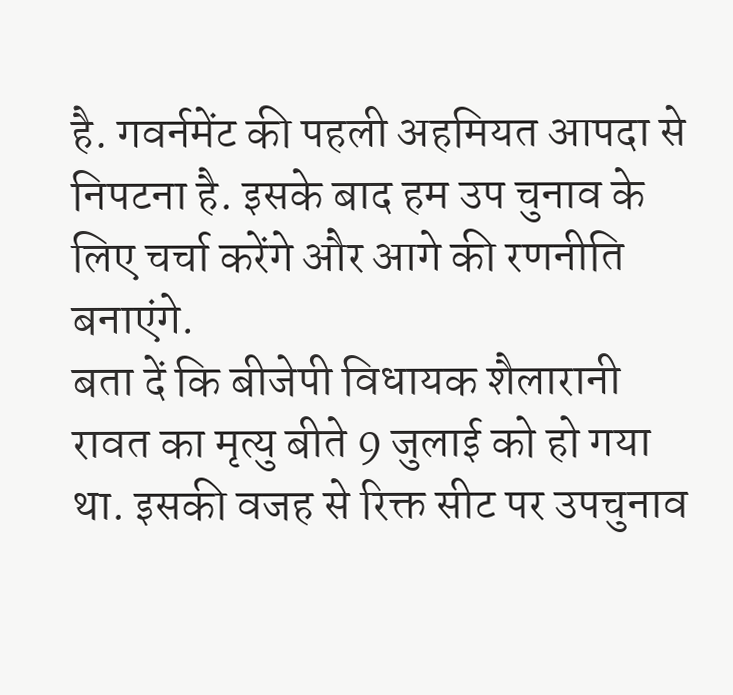है. गवर्नमेंट की पहली अहमियत आपदा से निपटना है. इसके बाद हम उप चुनाव के लिए चर्चा करेंगे और आगे की रणनीति बनाएंगे.
बता दें कि बीजेपी विधायक शैलारानी रावत का मृत्यु बीते 9 जुलाई को हो गया था. इसकी वजह से रिक्त सीट पर उपचुनाव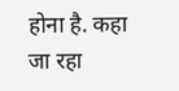होना है. कहा जा रहा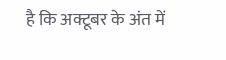है कि अक्टूबर के अंत में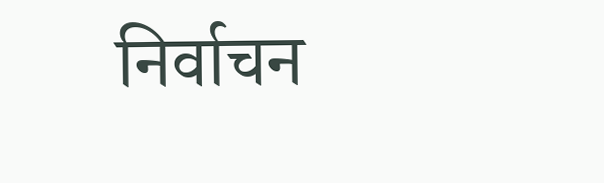निर्वाचन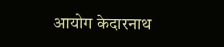आयोग केदारनाथ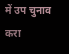में उप चुनाव करा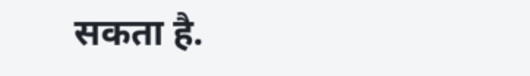सकता है.